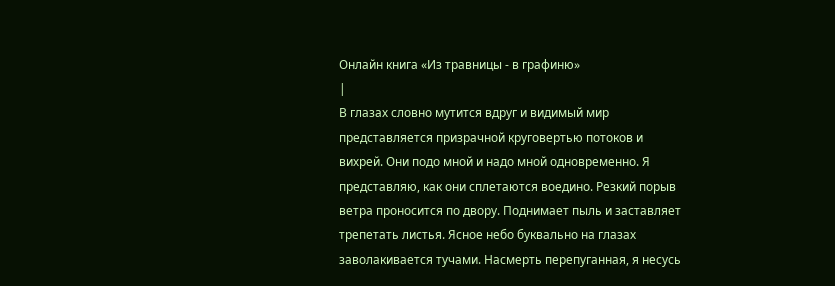Онлайн книга «Из травницы - в графиню»
|
В глазах словно мутится вдруг и видимый мир представляется призрачной круговертью потоков и вихрей. Они подо мной и надо мной одновременно. Я представляю, как они сплетаются воедино. Резкий порыв ветра проносится по двору. Поднимает пыль и заставляет трепетать листья. Ясное небо буквально на глазах заволакивается тучами. Насмерть перепуганная, я несусь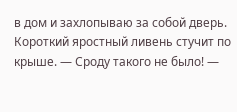в дом и захлопываю за собой дверь. Короткий яростный ливень стучит по крыше. — Сроду такого не было! —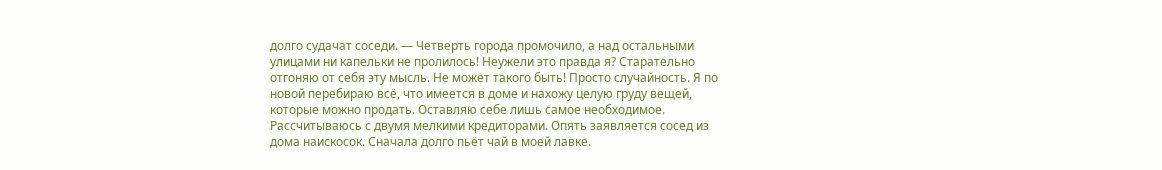долго судачат соседи. — Четверть города промочило, а над остальными улицами ни капельки не пролилось! Неужели это правда я? Старательно отгоняю от себя эту мысль. Не может такого быть! Просто случайность. Я по новой перебираю всё, что имеется в доме и нахожу целую груду вещей, которые можно продать. Оставляю себе лишь самое необходимое. Рассчитываюсь с двумя мелкими кредиторами. Опять заявляется сосед из дома наискосок. Сначала долго пьёт чай в моей лавке.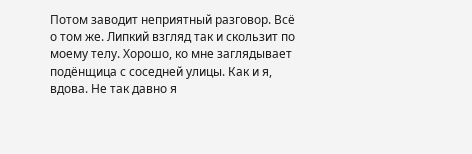Потом заводит неприятный разговор. Всё о том же. Липкий взгляд так и скользит по моему телу. Хорошо, ко мне заглядывает подёнщица с соседней улицы. Как и я, вдова. Не так давно я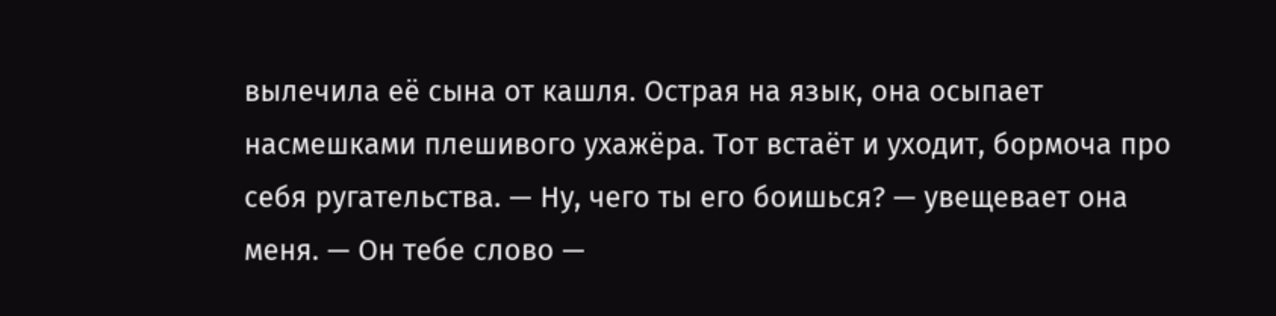вылечила её сына от кашля. Острая на язык, она осыпает насмешками плешивого ухажёра. Тот встаёт и уходит, бормоча про себя ругательства. — Ну, чего ты его боишься? — увещевает она меня. — Он тебе слово —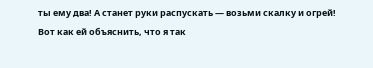ты ему два! А станет руки распускать — возьми скалку и огрей! Вот как ей объяснить, что я так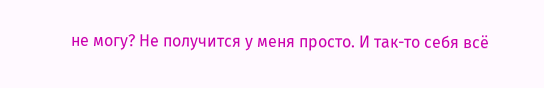не могу? Не получится у меня просто. И так-то себя всё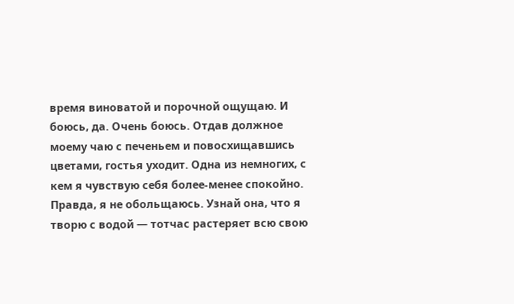время виноватой и порочной ощущаю. И боюсь, да. Очень боюсь. Отдав должное моему чаю с печеньем и повосхищавшись цветами, гостья уходит. Одна из немногих, с кем я чувствую себя более-менее спокойно. Правда, я не обольщаюсь. Узнай она, что я творю с водой — тотчас растеряет всю свою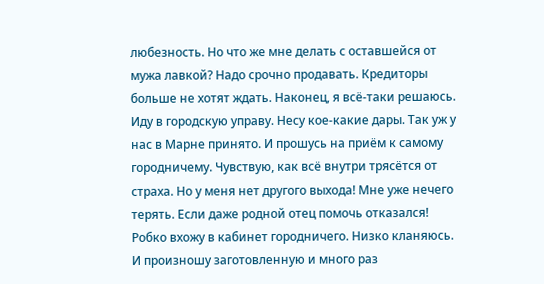любезность. Но что же мне делать с оставшейся от мужа лавкой? Надо срочно продавать. Кредиторы больше не хотят ждать. Наконец, я всё-таки решаюсь. Иду в городскую управу. Несу кое-какие дары. Так уж у нас в Марне принято. И прошусь на приём к самому городничему. Чувствую, как всё внутри трясётся от страха. Но у меня нет другого выхода! Мне уже нечего терять. Если даже родной отец помочь отказался! Робко вхожу в кабинет городничего. Низко кланяюсь. И произношу заготовленную и много раз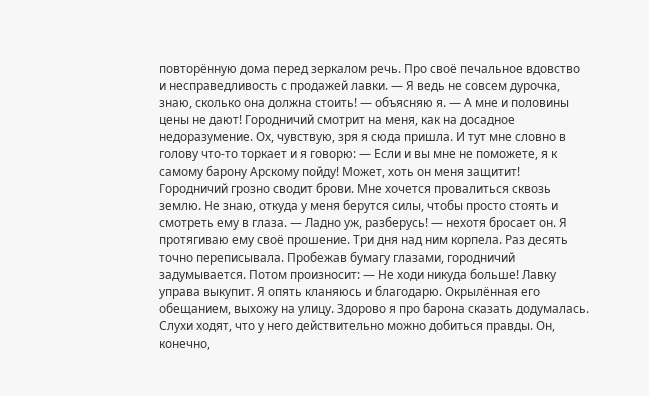повторённую дома перед зеркалом речь. Про своё печальное вдовство и несправедливость с продажей лавки. — Я ведь не совсем дурочка, знаю, сколько она должна стоить! — объясняю я. — А мне и половины цены не дают! Городничий смотрит на меня, как на досадное недоразумение. Ох, чувствую, зря я сюда пришла. И тут мне словно в голову что-то торкает и я говорю: — Если и вы мне не поможете, я к самому барону Арскому пойду! Может, хоть он меня защитит! Городничий грозно сводит брови. Мне хочется провалиться сквозь землю. Не знаю, откуда у меня берутся силы, чтобы просто стоять и смотреть ему в глаза. — Ладно уж, разберусь! — нехотя бросает он. Я протягиваю ему своё прошение. Три дня над ним корпела. Раз десять точно переписывала. Пробежав бумагу глазами, городничий задумывается. Потом произносит: — Не ходи никуда больше! Лавку управа выкупит. Я опять кланяюсь и благодарю. Окрылённая его обещанием, выхожу на улицу. Здорово я про барона сказать додумалась. Слухи ходят, что у него действительно можно добиться правды. Он, конечно,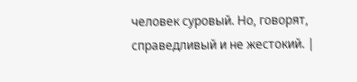человек суровый. Но, говорят, справедливый и не жестокий. |